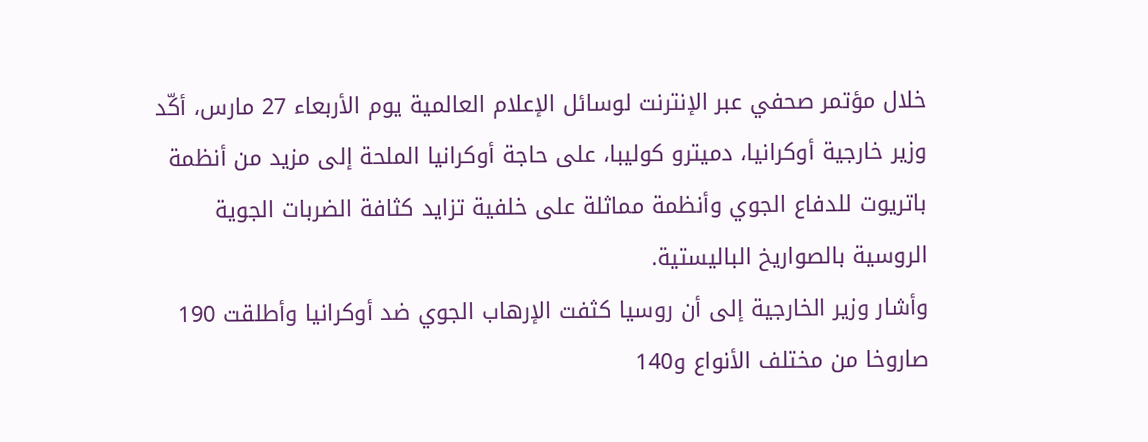خلال مؤتمر صحفي عبر الإنترنت لوسائل الإعلام العالمية يوم الأربعاء 27 مارس، أكّد وزير خارجية أوكرانيا، دميترو كوليبا، على حاجة أوكرانيا الملحة إلى مزيد من أنظمة باتريوت للدفاع الجوي وأنظمة مماثلة على خلفية تزايد كثافة الضربات الجوية الروسية بالصواريخ الباليستية.
وأشار وزير الخارجية إلى أن روسيا كثفت الإرهاب الجوي ضد أوكرانيا وأطلقت 190 صاروخا من مختلف الأنواع و140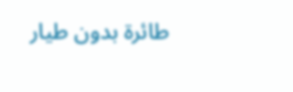طائرة بدون طيار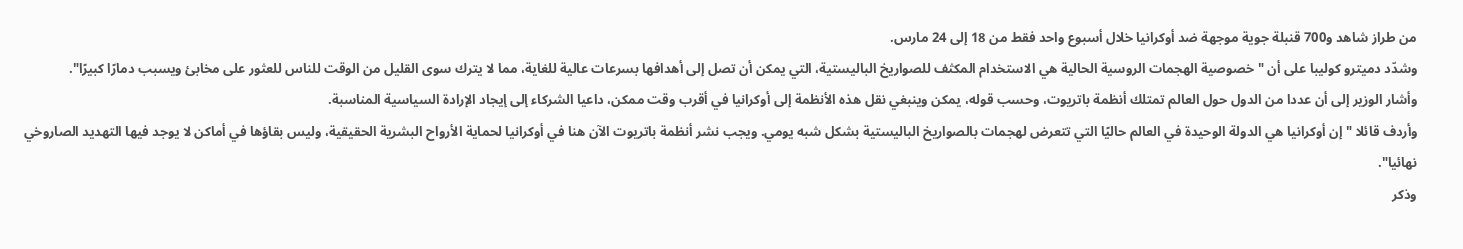من طراز شاهد و700 قنبلة جوية موجهة ضد أوكرانيا خلال أسبوع واحد فقط من 18 إلى 24 مارس.
وشدّد دميترو كوليبا على أن "خصوصية الهجمات الروسية الحالية هي الاستخدام المكثف للصواريخ الباليستية، التي يمكن أن تصل إلى أهدافها بسرعات عالية للغاية، مما لا يترك سوى القليل من الوقت للناس للعثور على مخابئ ويسبب دمارًا كبيرًا".
وأشار الوزير إلى أن عددا من الدول حول العالم تمتلك أنظمة باتريوت، وحسب قوله، يمكن وينبغي نقل هذه الأنظمة إلى أوكرانيا في أقرب وقت ممكن، داعيا الشركاء إلى إيجاد الإرادة السياسية المناسبة.
وأردف قائلا "إن أوكرانيا هي الدولة الوحيدة في العالم حاليًا التي تتعرض لهجمات بالصواريخ الباليستية بشكل شبه يومي. ويجب نشر أنظمة باتريوت الآن هنا في أوكرانيا لحماية الأرواح البشرية الحقيقية، وليس بقاؤها في أماكن لا يوجد فيها التهديد الصاروخي نهائيا".
وذكر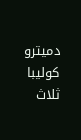دميترو كوليبا ثلاث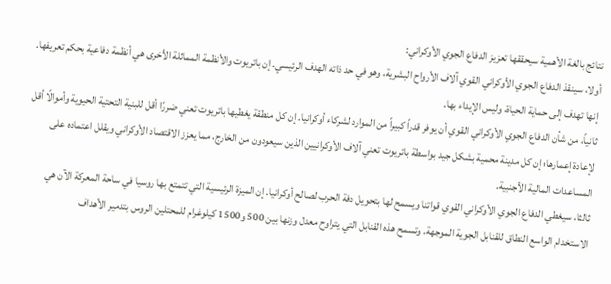نتائج بالغة الأهمية سيحققها تعزيز الدفاع الجوي الأوكراني:
أولا، سينقذ الدفاع الجوي الأوكراني القوي آلاف الأرواح البشرية، وهو في حد ذاته الهدف الرئيسي. إن باتريوت والأنظمة المماثلة الأخرى هي أنظمة دفاعية بحكم تعريفها. إنها تهدف إلى حماية الحياة، وليس الإيداء بها.
ثانياً، من شأن الدفاع الجوي الأوكراني القوي أن يوفر قدراً كبيراً من الموارد لشركاء أوكرانيا. إن كل منطقة يغطيها باتريوت تعني ضررًا أقل للبنية التحتية الحيوية وأموالًا أقل لإعادة إعمارها؛ إن كل مدينة محمية بشكل جيد بواسطة باتريوت تعني آلاف الأوكرانيين الذين سيعودون من الخارج، مما يعزز الاقتصاد الأوكراني ويقلل اعتماده على المساعدات المالية الأجنبية.
ثالثا، سيغطي الدفاع الجوي الأوكراني القوي قواتنا ويسمح لها بتحويل دفة الحرب لصالح أوكرانيا. إن الميزة الرئيسية التي تتمتع بها روسيا في ساحة المعركة الآن هي الاستخدام الواسع النطاق للقنابل الجوية الموجهة. وتسمح هذه القنابل التي يتراوح معدل وزنها بين 500 و1500 كيلوغرام للمحتلين الروس بتدمير الأهداف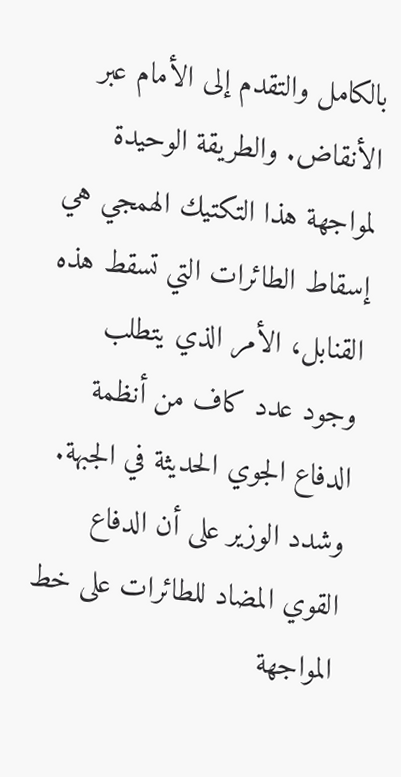بالكامل والتقدم إلى الأمام عبر الأنقاض. والطريقة الوحيدة لمواجهة هذا التكتيك الهمجي هي إسقاط الطائرات التي تسقط هذه القنابل، الأمر الذي يتطلب وجود عدد كاف من أنظمة الدفاع الجوي الحديثة في الجبهة. وشدد الوزير على أن الدفاع القوي المضاد للطائرات على خط المواجهة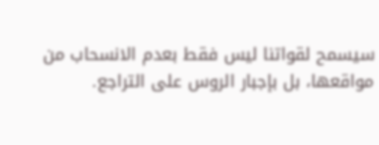سيسمح لقواتنا ليس فقط بعدم الانسحاب من مواقعها، بل بإجبار الروس على التراجع.